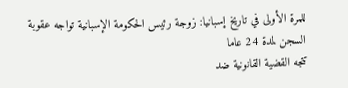للمرة الأولى في تاريخ إسبانيا: زوجة رئيس الحكومة الإسبانية تواجه عقوبة السجن لمدة 24 عاما
تتجه القضية القانونية ضد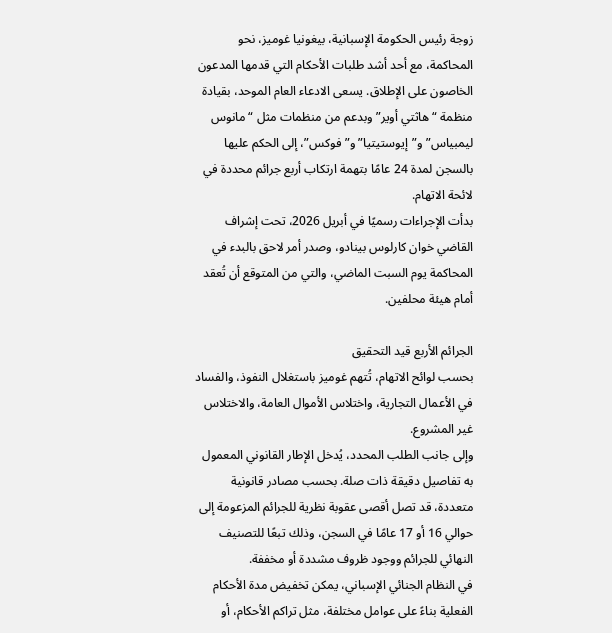زوجة رئيس الحكومة الإسبانية، بيغونيا غوميز، نحو المحاكمة، مع أحد أشد طلبات الأحكام التي قدمها المدعون الخاصون على الإطلاق. يسعى الادعاء العام الموحد، بقيادة منظمة “هاثتي أوير” وبدعم من منظمات مثل “مانوس ليمبياس” و”إيوستيتيا” و”فوكس”، إلى الحكم عليها بالسجن لمدة 24 عامًا بتهمة ارتكاب أربع جرائم محددة في لائحة الاتهام.
بدأت الإجراءات رسميًا في أبريل 2026، تحت إشراف القاضي خوان كارلوس بينادو، وصدر أمر لاحق بالبدء في المحاكمة يوم السبت الماضي، والتي من المتوقع أن تُعقد أمام هيئة محلفين.

الجرائم الأربع قيد التحقيق
بحسب لوائح الاتهام، تُتهم غوميز باستغلال النفوذ، والفساد في الأعمال التجارية، واختلاس الأموال العامة، والاختلاس غير المشروع.
وإلى جانب الطلب المحدد، يُدخل الإطار القانوني المعمول به تفاصيل دقيقة ذات صلة. بحسب مصادر قانونية متعددة، قد تصل أقصى عقوبة نظرية للجرائم المزعومة إلى حوالي 16 أو 17 عامًا في السجن، وذلك تبعًا للتصنيف النهائي للجرائم ووجود ظروف مشددة أو مخففة.
في النظام الجنائي الإسباني، يمكن تخفيض مدة الأحكام الفعلية بناءً على عوامل مختلفة، مثل تراكم الأحكام، أو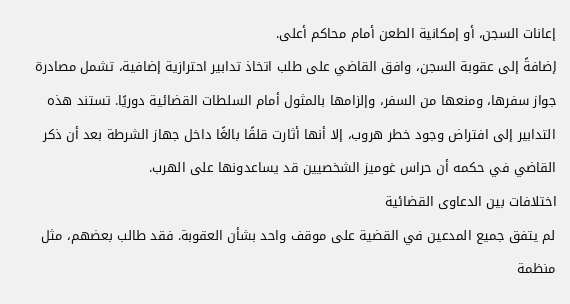إعانات السجن، أو إمكانية الطعن أمام محاكم أعلى.
إضافةً إلى عقوبة السجن، وافق القاضي على طلب اتخاذ تدابير احترازية إضافية، تشمل مصادرة جواز سفرها، ومنعها من السفر، وإلزامها بالمثول أمام السلطات القضائية دوريًا. تستند هذه التدابير إلى افتراض وجود خطر هروب، إلا أنها أثارت قلقًا بالغًا داخل جهاز الشرطة بعد أن ذكر القاضي في حكمه أن حراس غوميز الشخصيين قد يساعدونها على الهرب.
اختلافات بين الدعاوى القضائية
لم يتفق جميع المدعين في القضية على موقف واحد بشأن العقوبة. فقد طالب بعضهم، مثل منظمة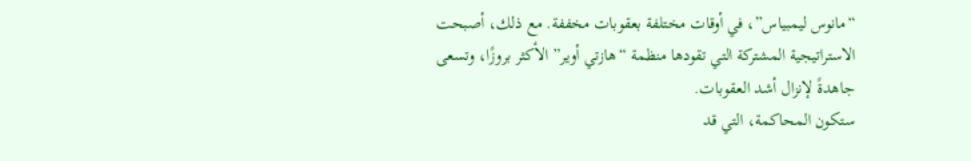“مانوس ليمبياس”، في أوقات مختلفة بعقوبات مخففة. مع ذلك، أصبحت الاستراتيجية المشتركة التي تقودها منظمة “هازتي أوير” الأكثر بروزًا، وتسعى جاهدةً لإنزال أشد العقوبات.
ستكون المحاكمة، التي قد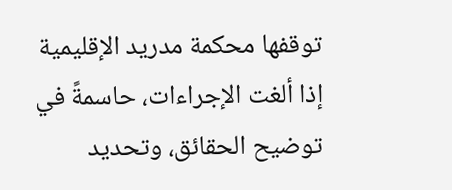توقفها محكمة مدريد الإقليمية إذا ألغت الإجراءات، حاسمةً في توضيح الحقائق، وتحديد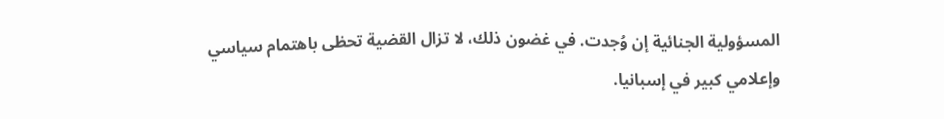المسؤولية الجنائية إن وُجدت. في غضون ذلك، لا تزال القضية تحظى باهتمام سياسي وإعلامي كبير في إسبانيا.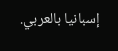إسبانيا بالعربي.